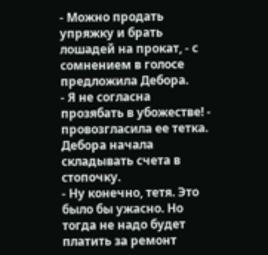- Можно продать упряжку и брать лошадей на прокат, - с сомнением в голосе предложила Дебора.
- Я не согласна прозябать в убожестве! - провозгласила ее тетка.
Дебора начала складывать счета в стопочку.
- Ну конечно, тетя. Это было бы ужасно. Но тогда не надо будет платить за ремонт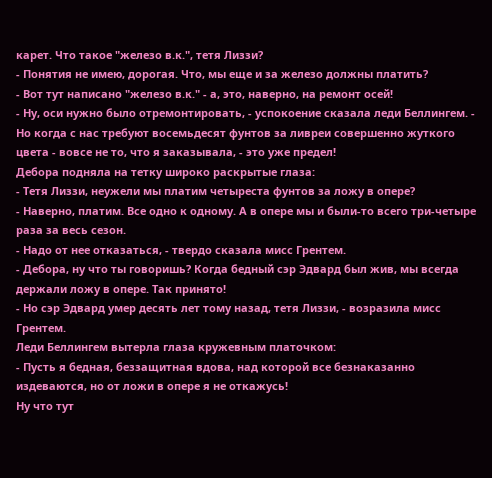карет. Что такое "железо в.к.", тетя Лиззи?
- Понятия не имею, дорогая. Что, мы еще и за железо должны платить?
- Вот тут написано "железо в.к." - а, это, наверно, на ремонт осей!
- Ну, оси нужно было отремонтировать, - успокоение сказала леди Беллингем. - Но когда с нас требуют восемьдесят фунтов за ливреи совершенно жуткого цвета - вовсе не то, что я заказывала, - это уже предел!
Дебора подняла на тетку широко раскрытые глаза:
- Тетя Лиззи, неужели мы платим четыреста фунтов за ложу в опере?
- Наверно, платим. Все одно к одному. А в опере мы и были-то всего три-четыре раза за весь сезон.
- Надо от нее отказаться, - твердо сказала мисс Грентем.
- Дебора, ну что ты говоришь? Когда бедный сэр Эдвард был жив, мы всегда держали ложу в опере. Так принято!
- Но сэр Эдвард умер десять лет тому назад, тетя Лиззи, - возразила мисс Грентем.
Леди Беллингем вытерла глаза кружевным платочком:
- Пусть я бедная, беззащитная вдова, над которой все безнаказанно издеваются, но от ложи в опере я не откажусь!
Ну что тут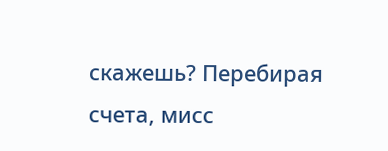скажешь? Перебирая счета, мисс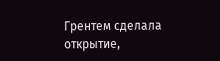Грентем сделала открытие,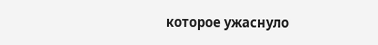которое ужаснуло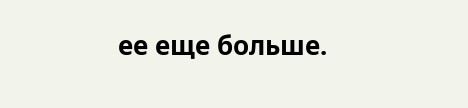ее еще больше.